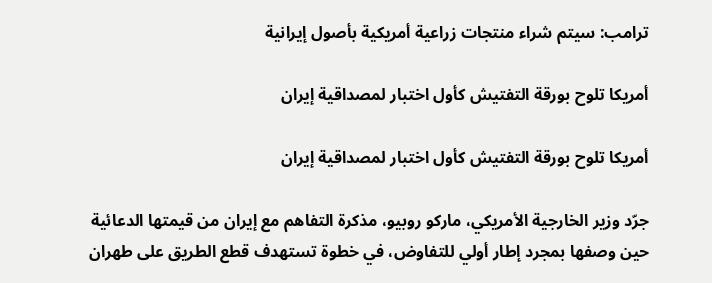ترامب: سيتم شراء منتجات زراعية أمريكية بأصول إيرانية

أمريكا تلوح بورقة التفتيش كأول اختبار لمصداقية إيران

أمريكا تلوح بورقة التفتيش كأول اختبار لمصداقية إيران

جرّد وزير الخارجية الأمريكي، ماركو روبيو، مذكرة التفاهم مع إيران من قيمتها الدعائية حين وصفها بمجرد إطار أولي للتفاوض، في خطوة تستهدف قطع الطريق على طهران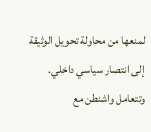لمنعها من محاولة تحويل الوثيقة إلى انتصار سياسي داخلي.
وتتعامل واشنطن مع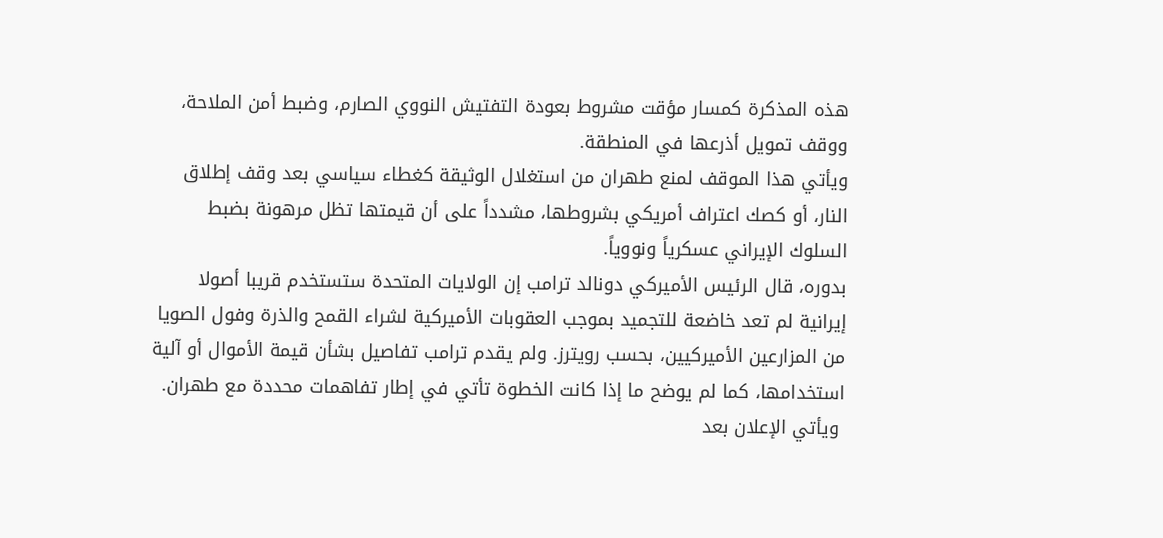هذه المذكرة كمسار مؤقت مشروط بعودة التفتيش النووي الصارم، وضبط أمن الملاحة، ووقف تمويل أذرعها في المنطقة.
ويأتي هذا الموقف لمنع طهران من استغلال الوثيقة كغطاء سياسي بعد وقف إطلاق النار، أو كصك اعتراف أمريكي بشروطها، مشدداً على أن قيمتها تظل مرهونة بضبط السلوك الإيراني عسكرياً ونووياً.
بدوره، قال الرئيس الأميركي دونالد ترامب إن الولايات المتحدة ستستخدم قريبا أصولا إيرانية لم تعد خاضعة للتجميد بموجب العقوبات الأميركية لشراء القمح والذرة وفول الصويا من المزارعين الأميركيين، بحسب رويترز. ولم يقدم ترامب تفاصيل بشأن قيمة الأموال أو آلية استخدامها، كما لم يوضح ما إذا كانت الخطوة تأتي في إطار تفاهمات محددة مع طهران.
 ويأتي الإعلان بعد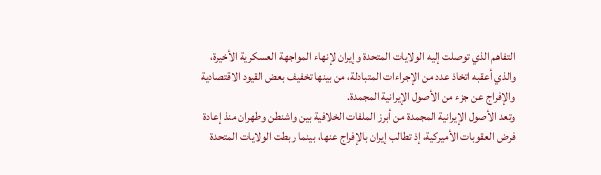التفاهم الذي توصلت إليه الولايات المتحدة وإيران لإنهاء المواجهة العسكرية الأخيرة، والذي أعقبه اتخاذ عدد من الإجراءات المتبادلة، من بينها تخفيف بعض القيود الاقتصادية والإفراج عن جزء من الأصول الإيرانية المجمدة.
وتعد الأصول الإيرانية المجمدة من أبرز الملفات الخلافية بين واشنطن وطهران منذ إعادة فرض العقوبات الأميركية، إذ تطالب إيران بالإفراج عنها، بينما ربطت الولايات المتحدة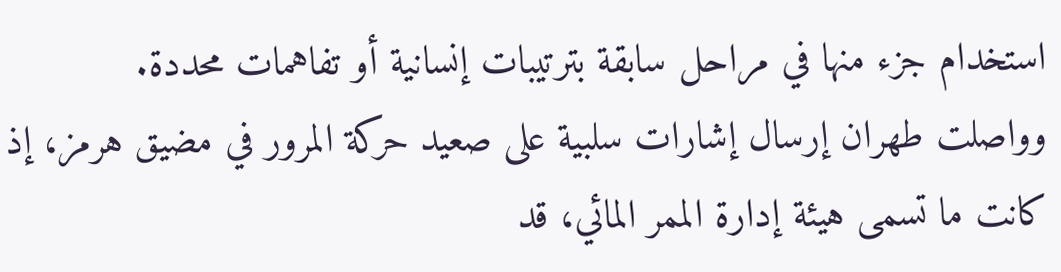استخدام جزء منها في مراحل سابقة بترتيبات إنسانية أو تفاهمات محددة.
وواصلت طهران إرسال إشارات سلبية على صعيد حركة المرور في مضيق هرمز، إذ كانت ما تسمى هيئة إدارة الممر المائي، قد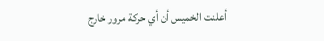أعلنت الخميس أن أي حركة مرور خارج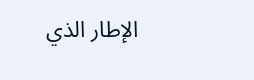الإطار الذي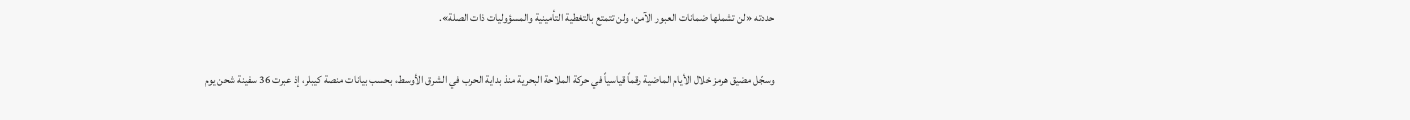حددته «لن تشملها ضمانات العبور الآمن، ولن تتمتع بالتغطية التأمينية والمسؤوليات ذات الصلة».

وسجّل مضيق هرمز خلال الأيام الماضية رقماً قياسياً في حركة الملاحة البحرية منذ بداية الحرب في الشرق الأوسط، بحسب بيانات منصة كيبلر، إذ عبرت 36 سفينة شحن يوم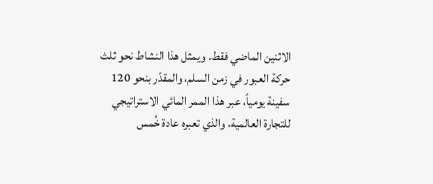الاثنين الماضي فقط. ويمثل هذا النشاط نحو ثلث حركة العبور في زمن السلم، والمقدّر بنحو 120 سفينة يومياً، عبر هذا الممر المائي الاستراتيجي للتجارة العالمية، والذي تعبره عادة خُمس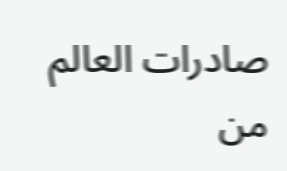صادرات العالم من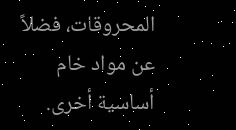المحروقات، فضلاً عن مواد خام أساسية أخرى.